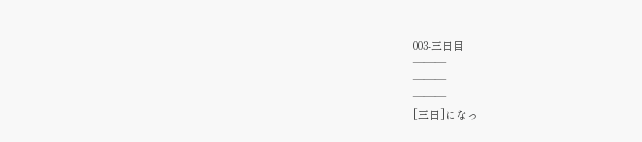003-三日目
―――
―――
―――
[三日]になっ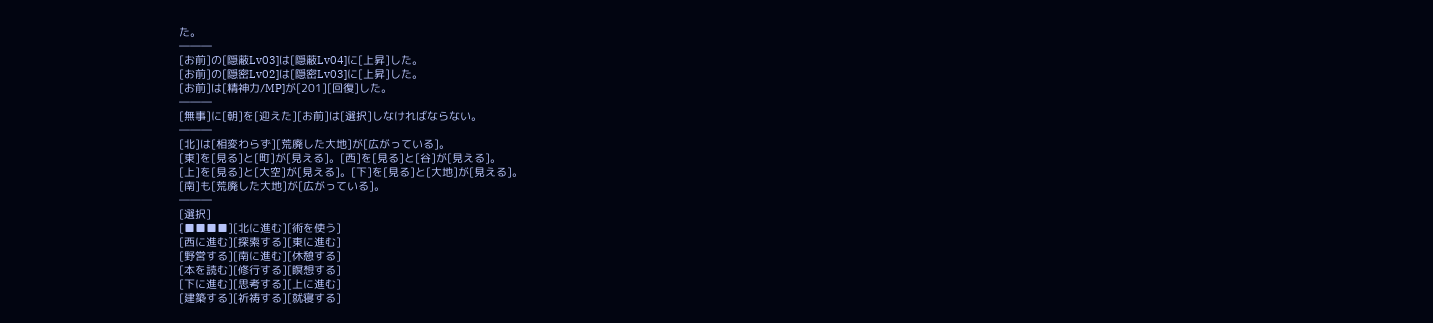た。
―――
[お前]の[隠蔽Lv03]は[隠蔽Lv04]に[上昇]した。
[お前]の[隠密Lv02]は[隠密Lv03]に[上昇]した。
[お前]は[精神力/MP]が[201][回復]した。
―――
[無事]に[朝]を[迎えた][お前]は[選択]しなければならない。
―――
[北]は[相変わらず][荒廃した大地]が[広がっている]。
[東]を[見る]と[町]が[見える]。[西]を[見る]と[谷]が[見える]。
[上]を[見る]と[大空]が[見える]。[下]を[見る]と[大地]が[見える]。
[南]も[荒廃した大地]が[広がっている]。
―――
[選択]
[■■■■][北に進む][術を使う]
[西に進む][探索する][東に進む]
[野営する][南に進む][休憩する]
[本を読む][修行する][瞑想する]
[下に進む][思考する][上に進む]
[建築する][祈祷する][就寝する]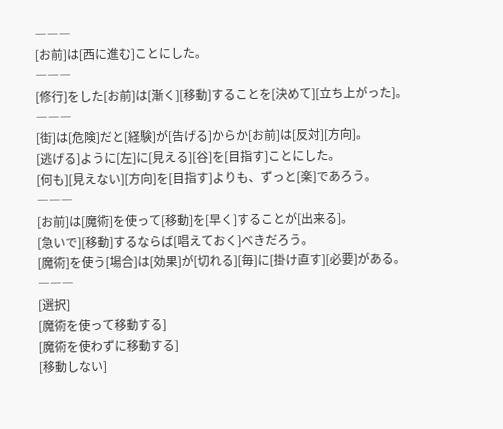―――
[お前]は[西に進む]ことにした。
―――
[修行]をした[お前]は[漸く][移動]することを[決めて][立ち上がった]。
―――
[街]は[危険]だと[経験]が[告げる]からか[お前]は[反対][方向]。
[逃げる]ように[左]に[見える][谷]を[目指す]ことにした。
[何も][見えない][方向]を[目指す]よりも、ずっと[楽]であろう。
―――
[お前]は[魔術]を使って[移動]を[早く]することが[出来る]。
[急いで][移動]するならば[唱えておく]べきだろう。
[魔術]を使う[場合]は[効果]が[切れる][毎]に[掛け直す][必要]がある。
―――
[選択]
[魔術を使って移動する]
[魔術を使わずに移動する]
[移動しない]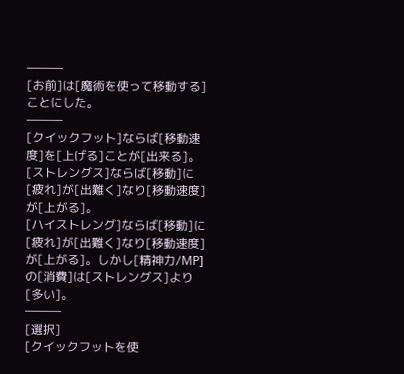―――
[お前]は[魔術を使って移動する]ことにした。
―――
[クイックフット]ならば[移動速度]を[上げる]ことが[出来る]。
[ストレングス]ならば[移動]に[疲れ]が[出難く]なり[移動速度]が[上がる]。
[ハイストレング]ならば[移動]に[疲れ]が[出難く]なり[移動速度]が[上がる]。しかし[精神力/MP]の[消費]は[ストレングス]より[多い]。
―――
[選択]
[クイックフットを使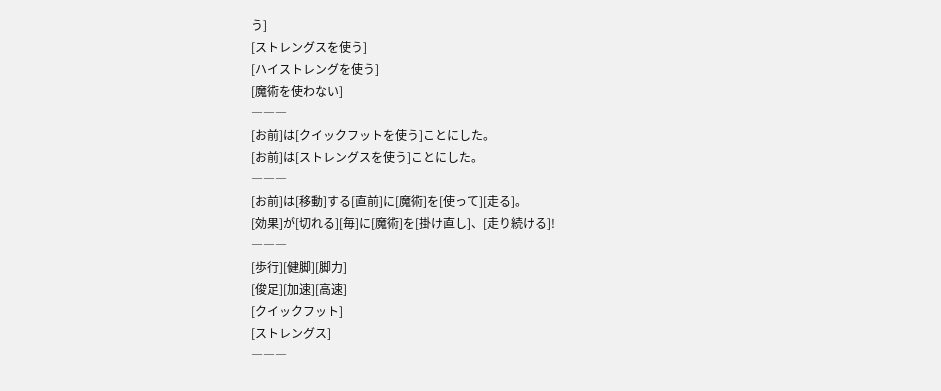う]
[ストレングスを使う]
[ハイストレングを使う]
[魔術を使わない]
―――
[お前]は[クイックフットを使う]ことにした。
[お前]は[ストレングスを使う]ことにした。
―――
[お前]は[移動]する[直前]に[魔術]を[使って][走る]。
[効果]が[切れる][毎]に[魔術]を[掛け直し]、[走り続ける]!
―――
[歩行][健脚][脚力]
[俊足][加速][高速]
[クイックフット]
[ストレングス]
―――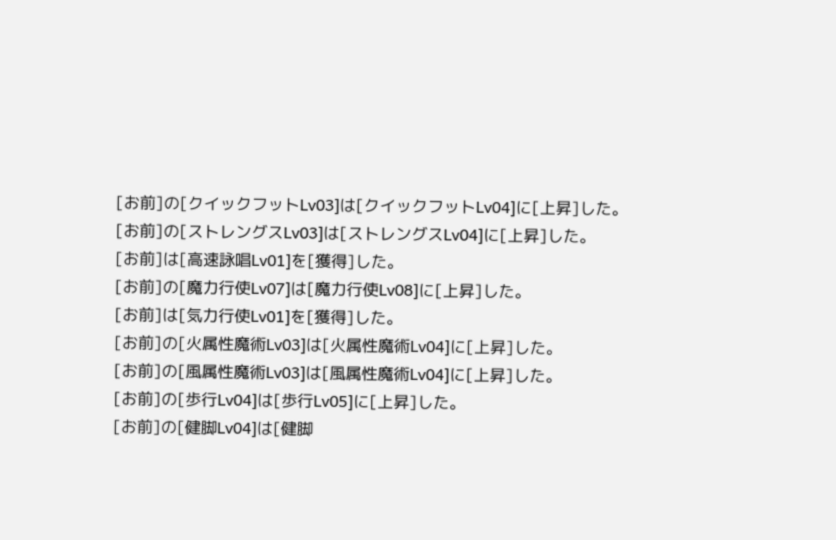[お前]の[クイックフットLv03]は[クイックフットLv04]に[上昇]した。
[お前]の[ストレングスLv03]は[ストレングスLv04]に[上昇]した。
[お前]は[高速詠唱Lv01]を[獲得]した。
[お前]の[魔力行使Lv07]は[魔力行使Lv08]に[上昇]した。
[お前]は[気力行使Lv01]を[獲得]した。
[お前]の[火属性魔術Lv03]は[火属性魔術Lv04]に[上昇]した。
[お前]の[風属性魔術Lv03]は[風属性魔術Lv04]に[上昇]した。
[お前]の[歩行Lv04]は[歩行Lv05]に[上昇]した。
[お前]の[健脚Lv04]は[健脚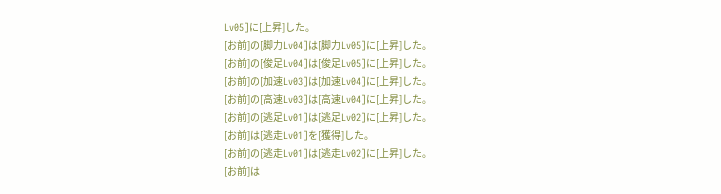Lv05]に[上昇]した。
[お前]の[脚力Lv04]は[脚力Lv05]に[上昇]した。
[お前]の[俊足Lv04]は[俊足Lv05]に[上昇]した。
[お前]の[加速Lv03]は[加速Lv04]に[上昇]した。
[お前]の[高速Lv03]は[高速Lv04]に[上昇]した。
[お前]の[逃足Lv01]は[逃足Lv02]に[上昇]した。
[お前]は[逃走Lv01]を[獲得]した。
[お前]の[逃走Lv01]は[逃走Lv02]に[上昇]した。
[お前]は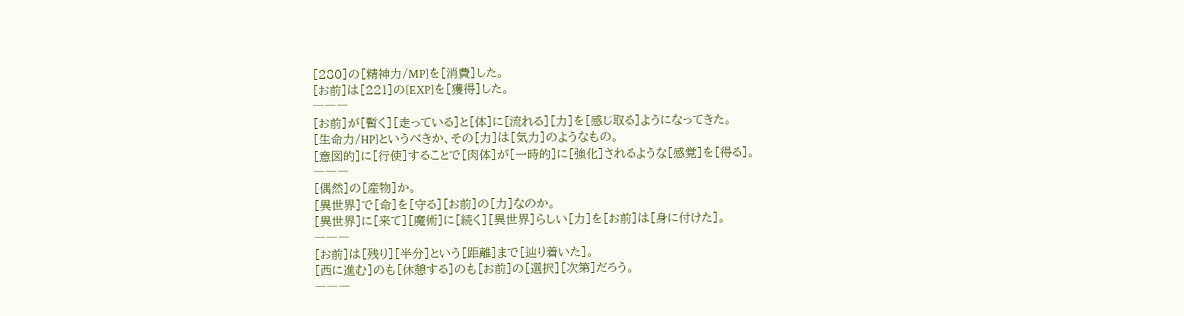[280]の[精神力/MP]を[消費]した。
[お前]は[221]の[EXP]を[獲得]した。
―――
[お前]が[暫く][走っている]と[体]に[流れる][力]を[感じ取る]ようになってきた。
[生命力/HP]というべきか、その[力]は[気力]のようなもの。
[意図的]に[行使]することで[肉体]が[一時的]に[強化]されるような[感覚]を[得る]。
―――
[偶然]の[産物]か。
[異世界]で[命]を[守る][お前]の[力]なのか。
[異世界]に[来て][魔術]に[続く][異世界]らしい[力]を[お前]は[身に付けた]。
―――
[お前]は[残り][半分]という[距離]まで[辿り着いた]。
[西に進む]のも[休憩する]のも[お前]の[選択][次第]だろう。
―――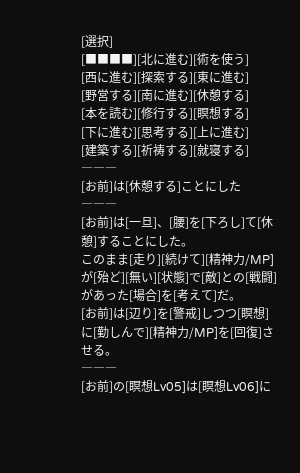[選択]
[■■■■][北に進む][術を使う]
[西に進む][探索する][東に進む]
[野営する][南に進む][休憩する]
[本を読む][修行する][瞑想する]
[下に進む][思考する][上に進む]
[建築する][祈祷する][就寝する]
―――
[お前]は[休憩する]ことにした
―――
[お前]は[一旦]、[腰]を[下ろし]て[休憩]することにした。
このまま[走り][続けて][精神力/MP]が[殆ど][無い][状態]で[敵]との[戦闘]があった[場合]を[考えて]だ。
[お前]は[辺り]を[警戒]しつつ[瞑想]に[勤しんで][精神力/MP]を[回復]させる。
―――
[お前]の[瞑想Lv05]は[瞑想Lv06]に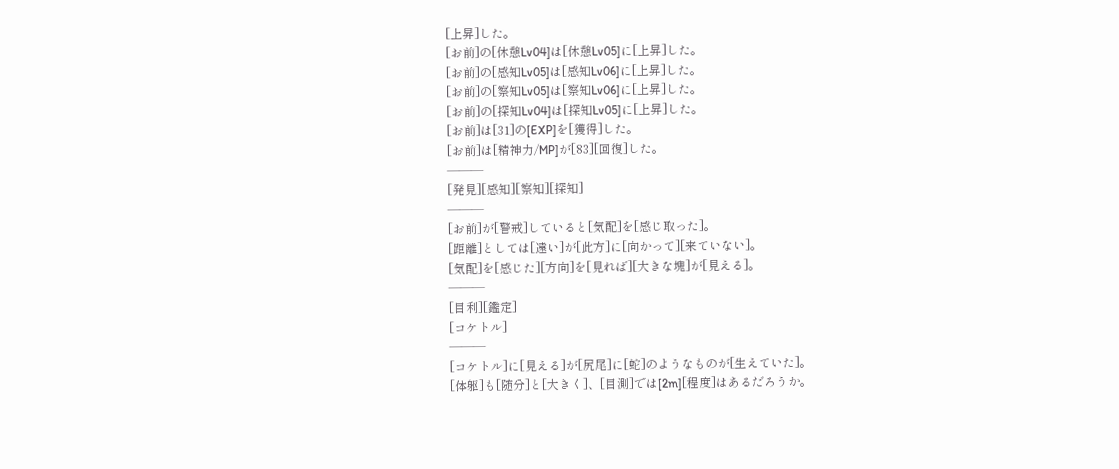[上昇]した。
[お前]の[休憩Lv04]は[休憩Lv05]に[上昇]した。
[お前]の[感知Lv05]は[感知Lv06]に[上昇]した。
[お前]の[察知Lv05]は[察知Lv06]に[上昇]した。
[お前]の[探知Lv04]は[探知Lv05]に[上昇]した。
[お前]は[31]の[EXP]を[獲得]した。
[お前]は[精神力/MP]が[83][回復]した。
―――
[発見][感知][察知][探知]
―――
[お前]が[警戒]していると[気配]を[感じ取った]。
[距離]としては[遠い]が[此方]に[向かって][来ていない]。
[気配]を[感じた][方向]を[見れば][大きな塊]が[見える]。
―――
[目利][鑑定]
[コケトル]
―――
[コケトル]に[見える]が[尻尾]に[蛇]のようなものが[生えていた]。
[体躯]も[随分]と[大きく]、[目測]では[2m][程度]はあるだろうか。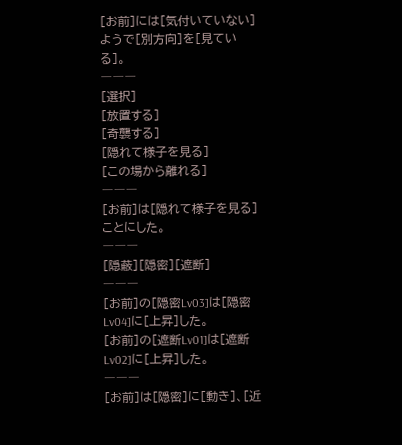[お前]には[気付いていない]ようで[別方向]を[見ている]。
―――
[選択]
[放置する]
[奇襲する]
[隠れて様子を見る]
[この場から離れる]
―――
[お前]は[隠れて様子を見る]ことにした。
―――
[隠蔽][隠密][遮断]
―――
[お前]の[隠密Lv03]は[隠密Lv04]に[上昇]した。
[お前]の[遮断Lv01]は[遮断Lv02]に[上昇]した。
―――
[お前]は[隠密]に[動き]、[近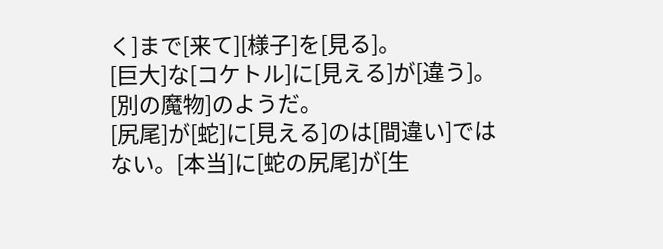く]まで[来て][様子]を[見る]。
[巨大]な[コケトル]に[見える]が[違う]。[別の魔物]のようだ。
[尻尾]が[蛇]に[見える]のは[間違い]ではない。[本当]に[蛇の尻尾]が[生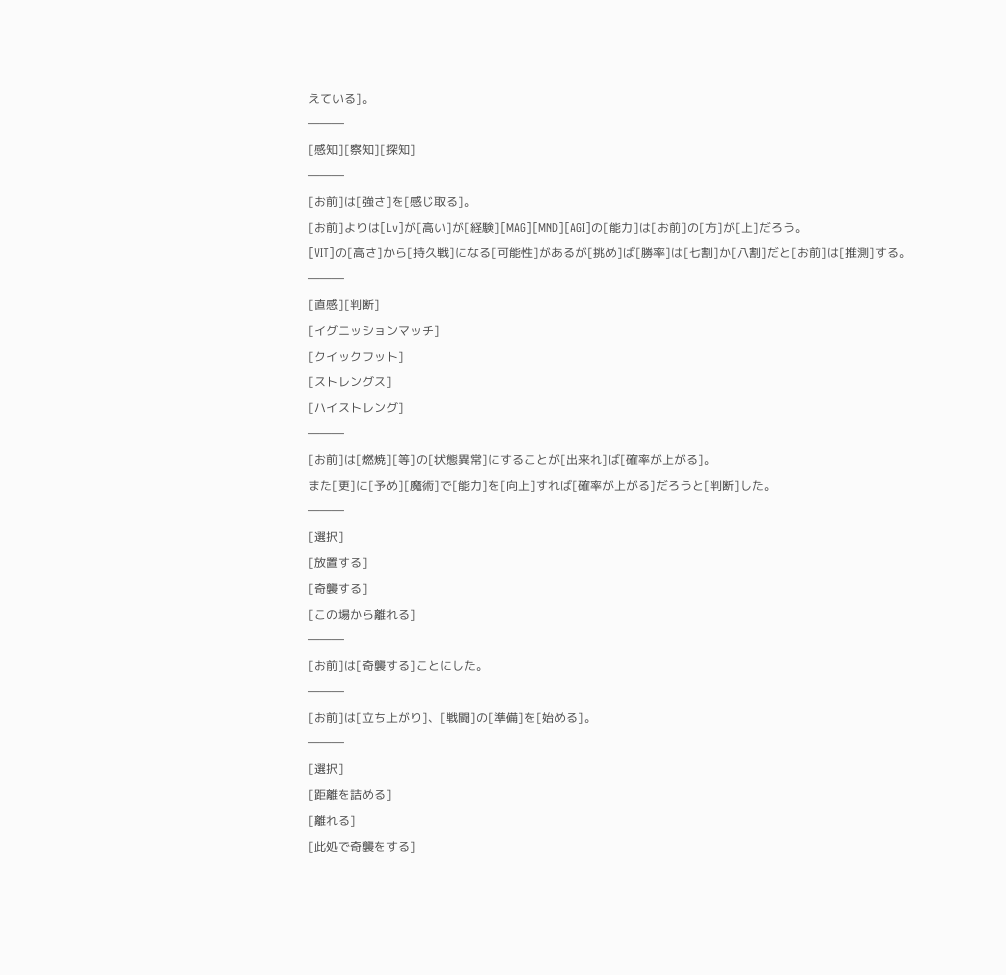えている]。
―――
[感知][察知][探知]
―――
[お前]は[強さ]を[感じ取る]。
[お前]よりは[Lv]が[高い]が[経験][MAG][MND][AGI]の[能力]は[お前]の[方]が[上]だろう。
[VIT]の[高さ]から[持久戦]になる[可能性]があるが[挑め]ば[勝率]は[七割]か[八割]だと[お前]は[推測]する。
―――
[直感][判断]
[イグニッションマッチ]
[クイックフット]
[ストレングス]
[ハイストレング]
―――
[お前]は[燃焼][等]の[状態異常]にすることが[出来れ]ば[確率が上がる]。
また[更]に[予め][魔術]で[能力]を[向上]すれば[確率が上がる]だろうと[判断]した。
―――
[選択]
[放置する]
[奇襲する]
[この場から離れる]
―――
[お前]は[奇襲する]ことにした。
―――
[お前]は[立ち上がり]、[戦闘]の[準備]を[始める]。
―――
[選択]
[距離を詰める]
[離れる]
[此処で奇襲をする]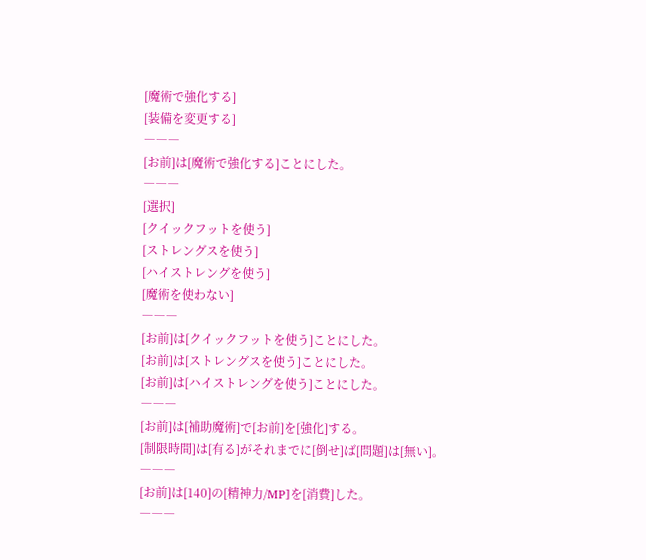[魔術で強化する]
[装備を変更する]
―――
[お前]は[魔術で強化する]ことにした。
―――
[選択]
[クイックフットを使う]
[ストレングスを使う]
[ハイストレングを使う]
[魔術を使わない]
―――
[お前]は[クイックフットを使う]ことにした。
[お前]は[ストレングスを使う]ことにした。
[お前]は[ハイストレングを使う]ことにした。
―――
[お前]は[補助魔術]で[お前]を[強化]する。
[制限時間]は[有る]がそれまでに[倒せ]ば[問題]は[無い]。
―――
[お前]は[140]の[精神力/MP]を[消費]した。
―――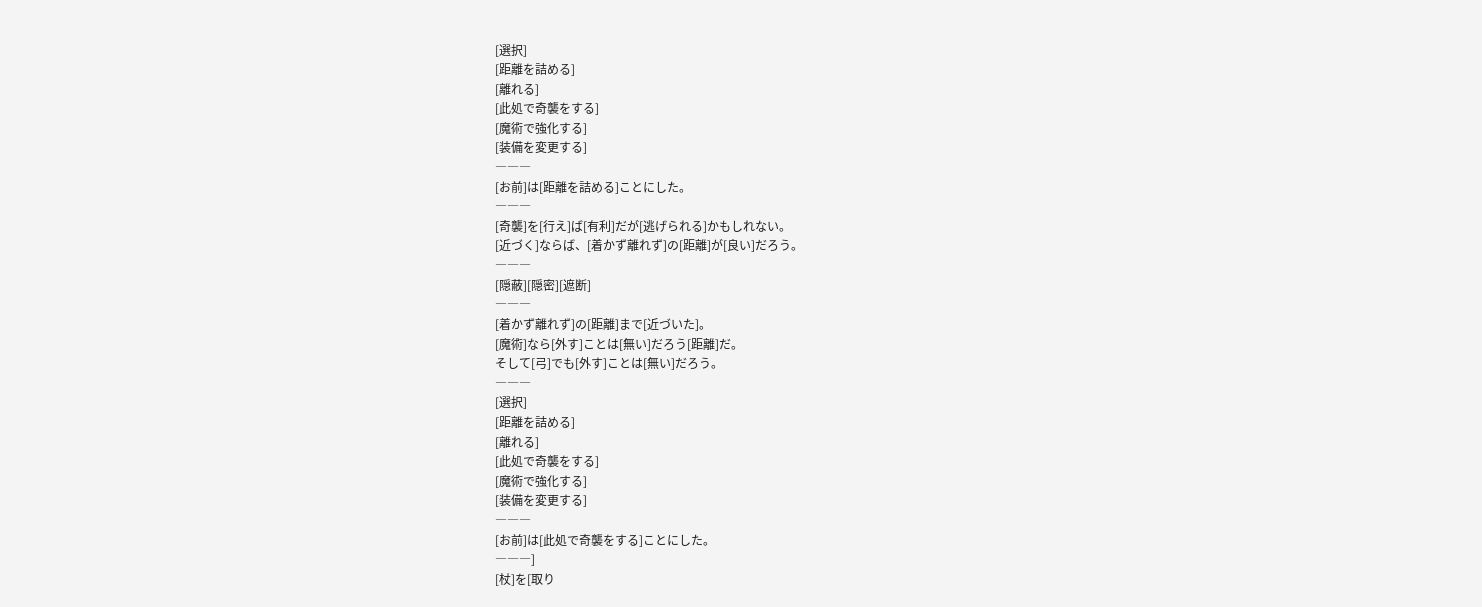[選択]
[距離を詰める]
[離れる]
[此処で奇襲をする]
[魔術で強化する]
[装備を変更する]
―――
[お前]は[距離を詰める]ことにした。
―――
[奇襲]を[行え]ば[有利]だが[逃げられる]かもしれない。
[近づく]ならば、[着かず離れず]の[距離]が[良い]だろう。
―――
[隠蔽][隠密][遮断]
―――
[着かず離れず]の[距離]まで[近づいた]。
[魔術]なら[外す]ことは[無い]だろう[距離]だ。
そして[弓]でも[外す]ことは[無い]だろう。
―――
[選択]
[距離を詰める]
[離れる]
[此処で奇襲をする]
[魔術で強化する]
[装備を変更する]
―――
[お前]は[此処で奇襲をする]ことにした。
―――]
[杖]を[取り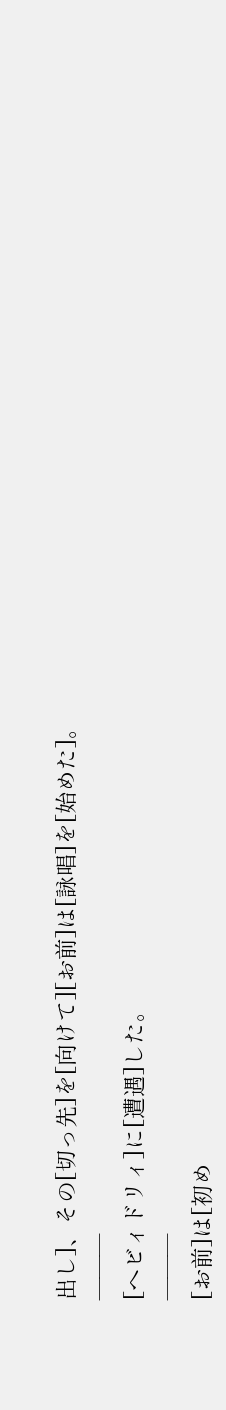出し]、その[切っ先]を[向けて][お前]は[詠唱]を[始めた]。
―――
[ヘビィドリィ]に[遭遇]した。
―――
[お前]は[初め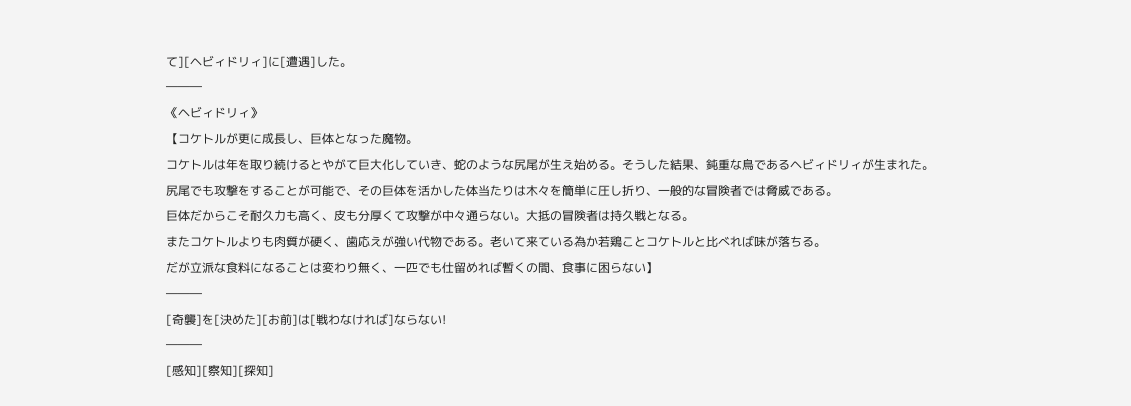て][ヘビィドリィ]に[遭遇]した。
―――
《ヘビィドリィ》
【コケトルが更に成長し、巨体となった魔物。
コケトルは年を取り続けるとやがて巨大化していき、蛇のような尻尾が生え始める。そうした結果、鈍重な鳥であるヘビィドリィが生まれた。
尻尾でも攻撃をすることが可能で、その巨体を活かした体当たりは木々を簡単に圧し折り、一般的な冒険者では脅威である。
巨体だからこそ耐久力も高く、皮も分厚くて攻撃が中々通らない。大抵の冒険者は持久戦となる。
またコケトルよりも肉質が硬く、歯応えが強い代物である。老いて来ている為か若鶏ことコケトルと比べれば味が落ちる。
だが立派な食料になることは変わり無く、一匹でも仕留めれば暫くの間、食事に困らない】
―――
[奇襲]を[決めた][お前]は[戦わなければ]ならない!
―――
[感知][察知][探知]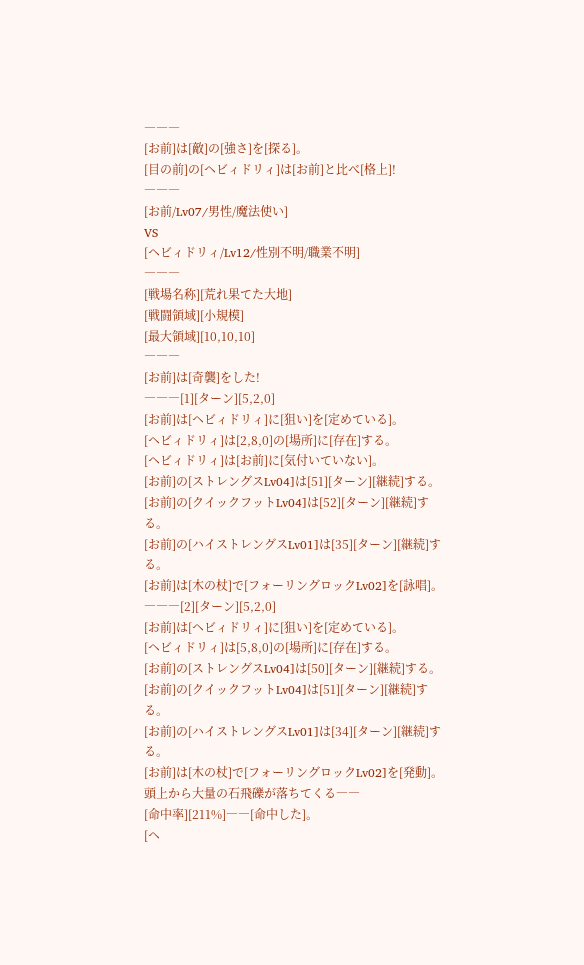―――
[お前]は[敵]の[強さ]を[探る]。
[目の前]の[ヘビィドリィ]は[お前]と比べ[格上]!
―――
[お前/Lv07/男性/魔法使い]
VS
[ヘビィドリィ/Lv12/性別不明/職業不明]
―――
[戦場名称][荒れ果てた大地]
[戦闘領域][小規模]
[最大領域][10,10,10]
―――
[お前]は[奇襲]をした!
―――[1][ターン][5,2,0]
[お前]は[ヘビィドリィ]に[狙い]を[定めている]。
[ヘビィドリィ]は[2,8,0]の[場所]に[存在]する。
[ヘビィドリィ]は[お前]に[気付いていない]。
[お前]の[ストレングスLv04]は[51][ターン][継続]する。
[お前]の[クイックフットLv04]は[52][ターン][継続]する。
[お前]の[ハイストレングスLv01]は[35][ターン][継続]する。
[お前]は[木の杖]で[フォーリングロックLv02]を[詠唱]。
―――[2][ターン][5,2,0]
[お前]は[ヘビィドリィ]に[狙い]を[定めている]。
[ヘビィドリィ]は[5,8,0]の[場所]に[存在]する。
[お前]の[ストレングスLv04]は[50][ターン][継続]する。
[お前]の[クイックフットLv04]は[51][ターン][継続]する。
[お前]の[ハイストレングスLv01]は[34][ターン][継続]する。
[お前]は[木の杖]で[フォーリングロックLv02]を[発動]。
頭上から大量の石飛礫が落ちてくる――
[命中率][211%]――[命中した]。
[ヘ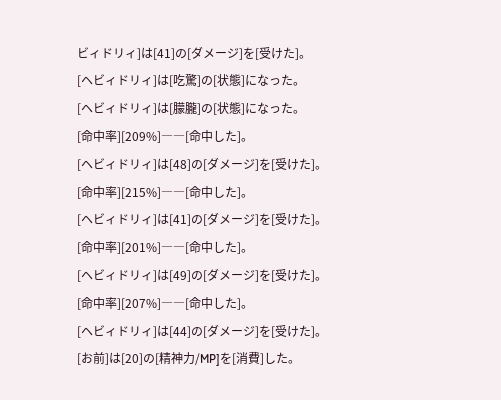ビィドリィ]は[41]の[ダメージ]を[受けた]。
[ヘビィドリィ]は[吃驚]の[状態]になった。
[ヘビィドリィ]は[朦朧]の[状態]になった。
[命中率][209%]――[命中した]。
[ヘビィドリィ]は[48]の[ダメージ]を[受けた]。
[命中率][215%]――[命中した]。
[ヘビィドリィ]は[41]の[ダメージ]を[受けた]。
[命中率][201%]――[命中した]。
[ヘビィドリィ]は[49]の[ダメージ]を[受けた]。
[命中率][207%]――[命中した]。
[ヘビィドリィ]は[44]の[ダメージ]を[受けた]。
[お前]は[20]の[精神力/MP]を[消費]した。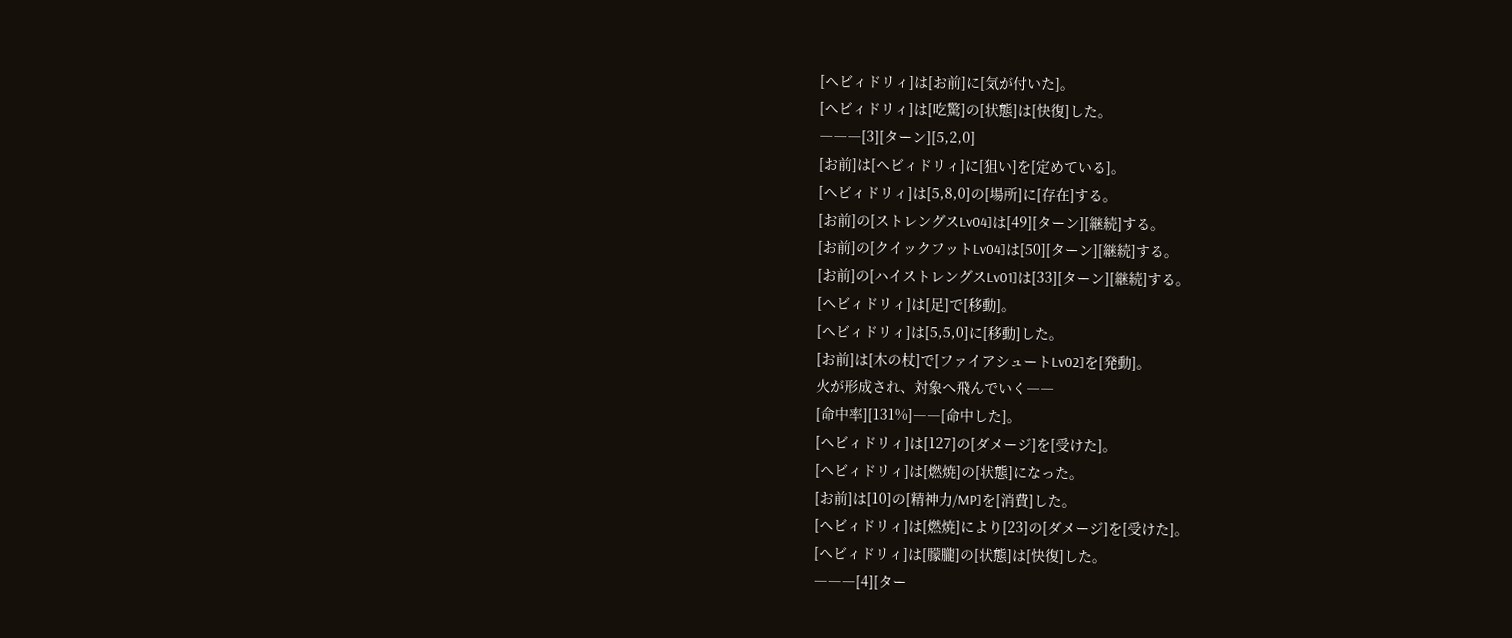[ヘビィドリィ]は[お前]に[気が付いた]。
[ヘビィドリィ]は[吃驚]の[状態]は[快復]した。
―――[3][ターン][5,2,0]
[お前]は[ヘビィドリィ]に[狙い]を[定めている]。
[ヘビィドリィ]は[5,8,0]の[場所]に[存在]する。
[お前]の[ストレングスLv04]は[49][ターン][継続]する。
[お前]の[クイックフットLv04]は[50][ターン][継続]する。
[お前]の[ハイストレングスLv01]は[33][ターン][継続]する。
[ヘビィドリィ]は[足]で[移動]。
[ヘビィドリィ]は[5,5,0]に[移動]した。
[お前]は[木の杖]で[ファイアシュートLv02]を[発動]。
火が形成され、対象へ飛んでいく――
[命中率][131%]――[命中した]。
[ヘビィドリィ]は[127]の[ダメージ]を[受けた]。
[ヘビィドリィ]は[燃焼]の[状態]になった。
[お前]は[10]の[精神力/MP]を[消費]した。
[ヘビィドリィ]は[燃焼]により[23]の[ダメージ]を[受けた]。
[ヘビィドリィ]は[朦朧]の[状態]は[快復]した。
―――[4][ター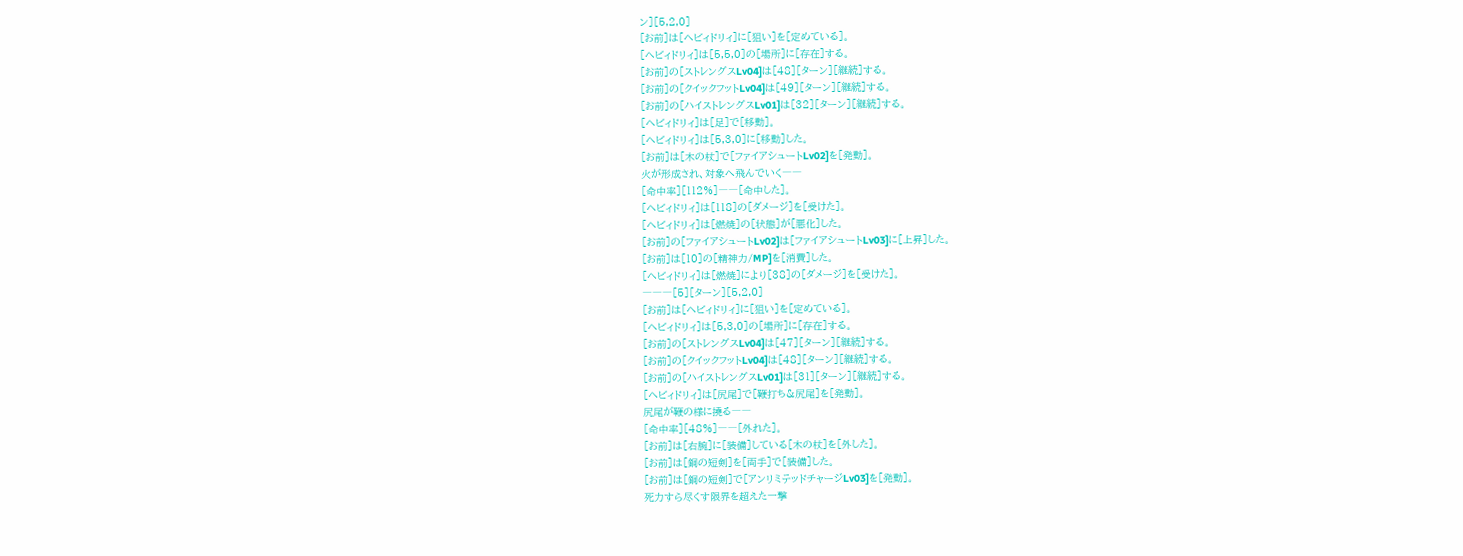ン][5,2,0]
[お前]は[ヘビィドリィ]に[狙い]を[定めている]。
[ヘビィドリィ]は[5,5,0]の[場所]に[存在]する。
[お前]の[ストレングスLv04]は[48][ターン][継続]する。
[お前]の[クイックフットLv04]は[49][ターン][継続]する。
[お前]の[ハイストレングスLv01]は[32][ターン][継続]する。
[ヘビィドリィ]は[足]で[移動]。
[ヘビィドリィ]は[5,3,0]に[移動]した。
[お前]は[木の杖]で[ファイアシュートLv02]を[発動]。
火が形成され、対象へ飛んでいく――
[命中率][112%]――[命中した]。
[ヘビィドリィ]は[118]の[ダメージ]を[受けた]。
[ヘビィドリィ]は[燃焼]の[状態]が[悪化]した。
[お前]の[ファイアシュートLv02]は[ファイアシュートLv03]に[上昇]した。
[お前]は[10]の[精神力/MP]を[消費]した。
[ヘビィドリィ]は[燃焼]により[38]の[ダメージ]を[受けた]。
―――[5][ターン][5,2,0]
[お前]は[ヘビィドリィ]に[狙い]を[定めている]。
[ヘビィドリィ]は[5,3,0]の[場所]に[存在]する。
[お前]の[ストレングスLv04]は[47][ターン][継続]する。
[お前]の[クイックフットLv04]は[48][ターン][継続]する。
[お前]の[ハイストレングスLv01]は[31][ターン][継続]する。
[ヘビィドリィ]は[尻尾]で[鞭打ち&尻尾]を[発動]。
尻尾が鞭の様に撓る――
[命中率][48%]――[外れた]。
[お前]は[右腕]に[装備]している[木の杖]を[外した]。
[お前]は[銅の短剣]を[両手]で[装備]した。
[お前]は[銅の短剣]で[アンリミテッドチャージLv03]を[発動]。
死力すら尽くす限界を超えた一撃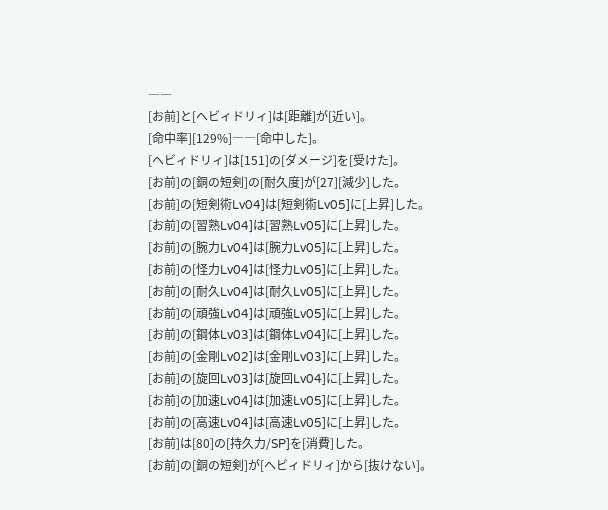――
[お前]と[ヘビィドリィ]は[距離]が[近い]。
[命中率][129%]――[命中した]。
[ヘビィドリィ]は[151]の[ダメージ]を[受けた]。
[お前]の[銅の短剣]の[耐久度]が[27][減少]した。
[お前]の[短剣術Lv04]は[短剣術Lv05]に[上昇]した。
[お前]の[習熟Lv04]は[習熟Lv05]に[上昇]した。
[お前]の[腕力Lv04]は[腕力Lv05]に[上昇]した。
[お前]の[怪力Lv04]は[怪力Lv05]に[上昇]した。
[お前]の[耐久Lv04]は[耐久Lv05]に[上昇]した。
[お前]の[頑強Lv04]は[頑強Lv05]に[上昇]した。
[お前]の[鋼体Lv03]は[鋼体Lv04]に[上昇]した。
[お前]の[金剛Lv02]は[金剛Lv03]に[上昇]した。
[お前]の[旋回Lv03]は[旋回Lv04]に[上昇]した。
[お前]の[加速Lv04]は[加速Lv05]に[上昇]した。
[お前]の[高速Lv04]は[高速Lv05]に[上昇]した。
[お前]は[80]の[持久力/SP]を[消費]した。
[お前]の[銅の短剣]が[ヘビィドリィ]から[抜けない]。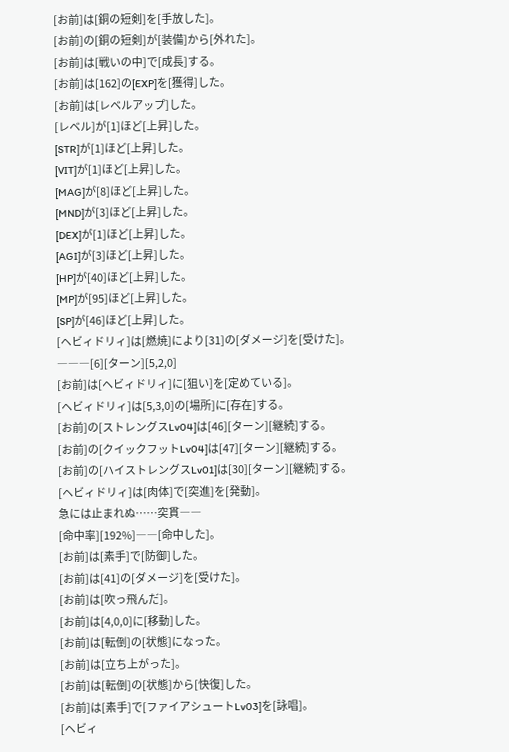[お前]は[銅の短剣]を[手放した]。
[お前]の[銅の短剣]が[装備]から[外れた]。
[お前]は[戦いの中]で[成長]する。
[お前]は[162]の[EXP]を[獲得]した。
[お前]は[レベルアップ]した。
[レベル]が[1]ほど[上昇]した。
[STR]が[1]ほど[上昇]した。
[VIT]が[1]ほど[上昇]した。
[MAG]が[8]ほど[上昇]した。
[MND]が[3]ほど[上昇]した。
[DEX]が[1]ほど[上昇]した。
[AGI]が[3]ほど[上昇]した。
[HP]が[40]ほど[上昇]した。
[MP]が[95]ほど[上昇]した。
[SP]が[46]ほど[上昇]した。
[ヘビィドリィ]は[燃焼]により[31]の[ダメージ]を[受けた]。
―――[6][ターン][5,2,0]
[お前]は[ヘビィドリィ]に[狙い]を[定めている]。
[ヘビィドリィ]は[5,3,0]の[場所]に[存在]する。
[お前]の[ストレングスLv04]は[46][ターン][継続]する。
[お前]の[クイックフットLv04]は[47][ターン][継続]する。
[お前]の[ハイストレングスLv01]は[30][ターン][継続]する。
[ヘビィドリィ]は[肉体]で[突進]を[発動]。
急には止まれぬ……突貫――
[命中率][192%]――[命中した]。
[お前]は[素手]で[防御]した。
[お前]は[41]の[ダメージ]を[受けた]。
[お前]は[吹っ飛んだ]。
[お前]は[4,0,0]に[移動]した。
[お前]は[転倒]の[状態]になった。
[お前]は[立ち上がった]。
[お前]は[転倒]の[状態]から[快復]した。
[お前]は[素手]で[ファイアシュートLv03]を[詠唱]。
[ヘビィ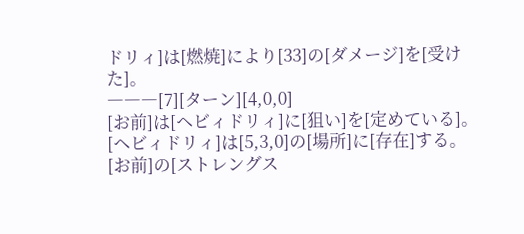ドリィ]は[燃焼]により[33]の[ダメージ]を[受けた]。
―――[7][ターン][4,0,0]
[お前]は[ヘビィドリィ]に[狙い]を[定めている]。
[ヘビィドリィ]は[5,3,0]の[場所]に[存在]する。
[お前]の[ストレングス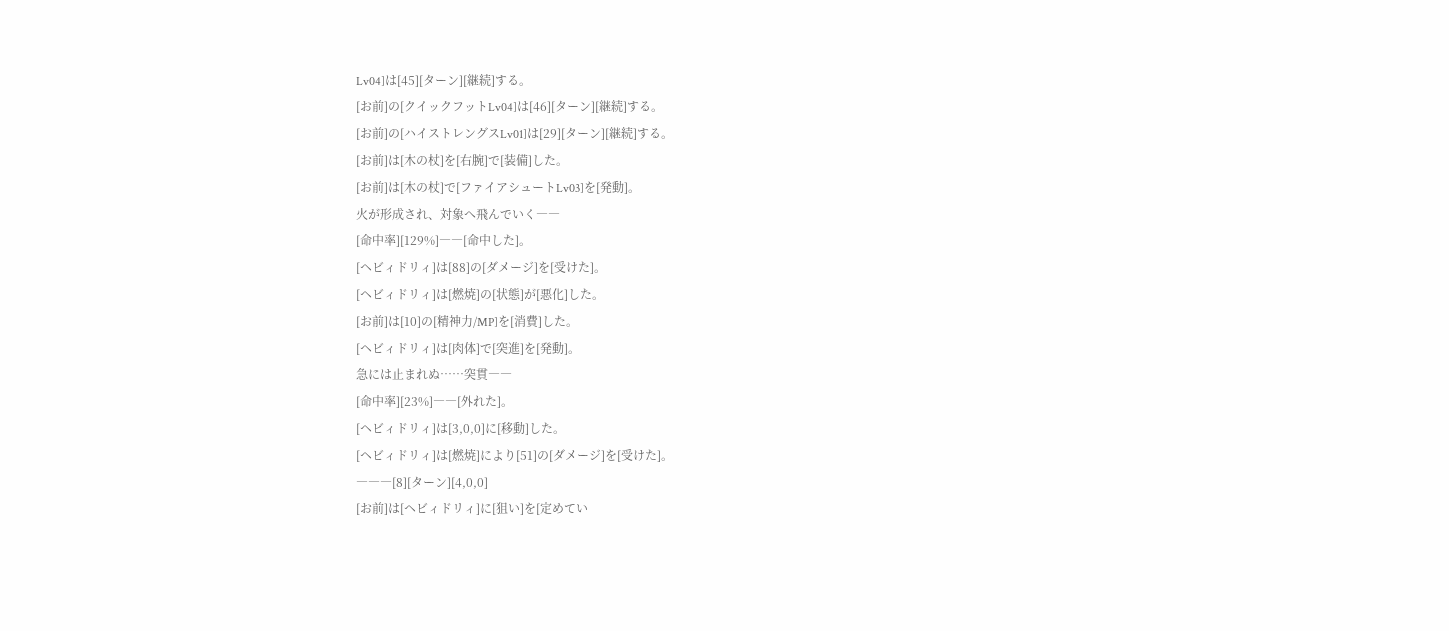Lv04]は[45][ターン][継続]する。
[お前]の[クイックフットLv04]は[46][ターン][継続]する。
[お前]の[ハイストレングスLv01]は[29][ターン][継続]する。
[お前]は[木の杖]を[右腕]で[装備]した。
[お前]は[木の杖]で[ファイアシュートLv03]を[発動]。
火が形成され、対象へ飛んでいく――
[命中率][129%]――[命中した]。
[ヘビィドリィ]は[88]の[ダメージ]を[受けた]。
[ヘビィドリィ]は[燃焼]の[状態]が[悪化]した。
[お前]は[10]の[精神力/MP]を[消費]した。
[ヘビィドリィ]は[肉体]で[突進]を[発動]。
急には止まれぬ……突貫――
[命中率][23%]――[外れた]。
[ヘビィドリィ]は[3,0,0]に[移動]した。
[ヘビィドリィ]は[燃焼]により[51]の[ダメージ]を[受けた]。
―――[8][ターン][4,0,0]
[お前]は[ヘビィドリィ]に[狙い]を[定めてい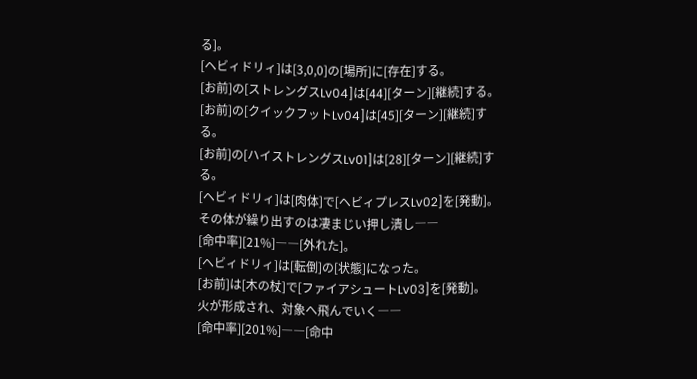る]。
[ヘビィドリィ]は[3,0,0]の[場所]に[存在]する。
[お前]の[ストレングスLv04]は[44][ターン][継続]する。
[お前]の[クイックフットLv04]は[45][ターン][継続]する。
[お前]の[ハイストレングスLv01]は[28][ターン][継続]する。
[ヘビィドリィ]は[肉体]で[ヘビィプレスLv02]を[発動]。
その体が繰り出すのは凄まじい押し潰し――
[命中率][21%]――[外れた]。
[ヘビィドリィ]は[転倒]の[状態]になった。
[お前]は[木の杖]で[ファイアシュートLv03]を[発動]。
火が形成され、対象へ飛んでいく――
[命中率][201%]――[命中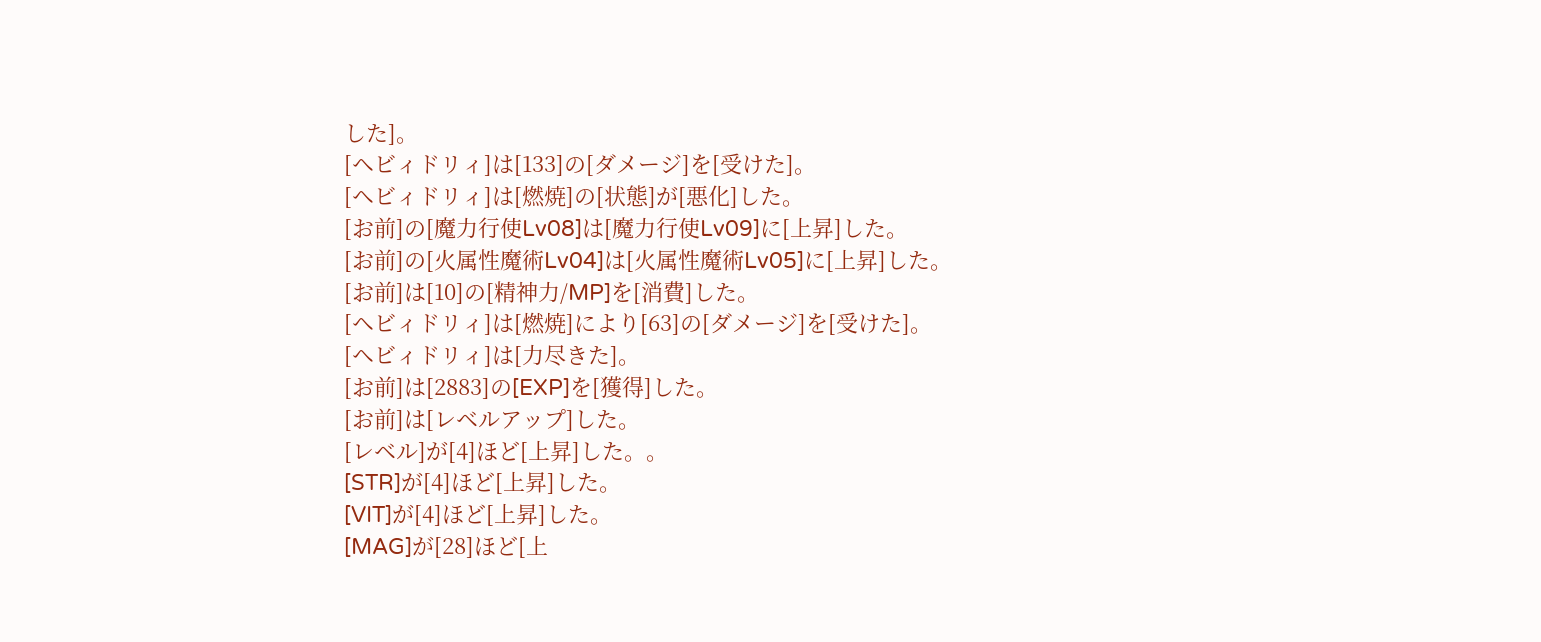した]。
[ヘビィドリィ]は[133]の[ダメージ]を[受けた]。
[ヘビィドリィ]は[燃焼]の[状態]が[悪化]した。
[お前]の[魔力行使Lv08]は[魔力行使Lv09]に[上昇]した。
[お前]の[火属性魔術Lv04]は[火属性魔術Lv05]に[上昇]した。
[お前]は[10]の[精神力/MP]を[消費]した。
[ヘビィドリィ]は[燃焼]により[63]の[ダメージ]を[受けた]。
[ヘビィドリィ]は[力尽きた]。
[お前]は[2883]の[EXP]を[獲得]した。
[お前]は[レベルアップ]した。
[レベル]が[4]ほど[上昇]した。。
[STR]が[4]ほど[上昇]した。
[VIT]が[4]ほど[上昇]した。
[MAG]が[28]ほど[上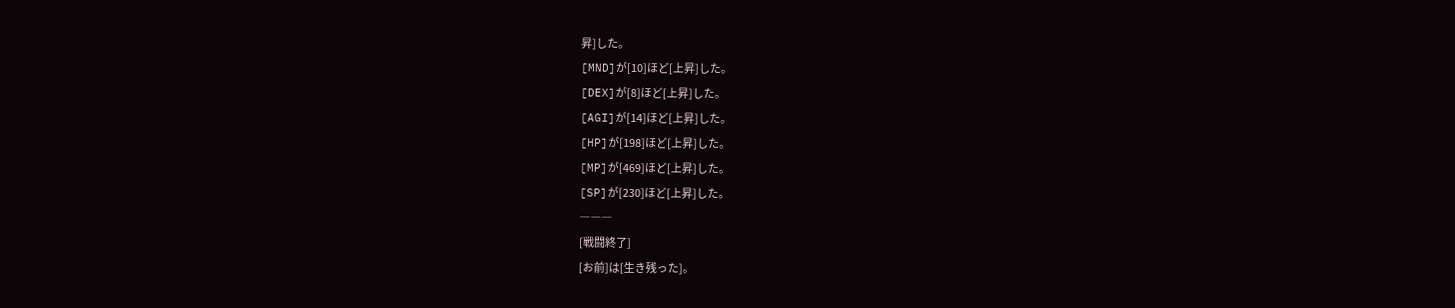昇]した。
[MND]が[10]ほど[上昇]した。
[DEX]が[8]ほど[上昇]した。
[AGI]が[14]ほど[上昇]した。
[HP]が[198]ほど[上昇]した。
[MP]が[469]ほど[上昇]した。
[SP]が[230]ほど[上昇]した。
―――
[戦闘終了]
[お前]は[生き残った]。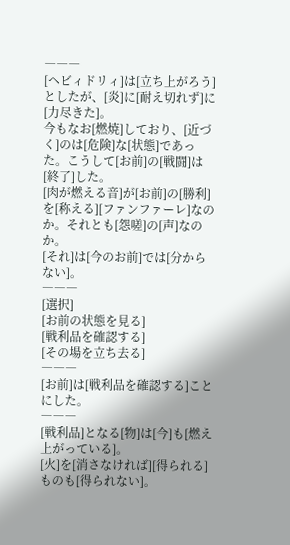―――
[ヘビィドリィ]は[立ち上がろう]としたが、[炎]に[耐え切れず]に[力尽きた]。
今もなお[燃焼]しており、[近づく]のは[危険]な[状態]であった。こうして[お前]の[戦闘]は[終了]した。
[肉が燃える音]が[お前]の[勝利]を[称える][ファンファーレ]なのか。それとも[怨嗟]の[声]なのか。
[それ]は[今のお前]では[分からない]。
―――
[選択]
[お前の状態を見る]
[戦利品を確認する]
[その場を立ち去る]
―――
[お前]は[戦利品を確認する]ことにした。
―――
[戦利品]となる[物]は[今]も[燃え上がっている]。
[火]を[消さなければ][得られる]ものも[得られない]。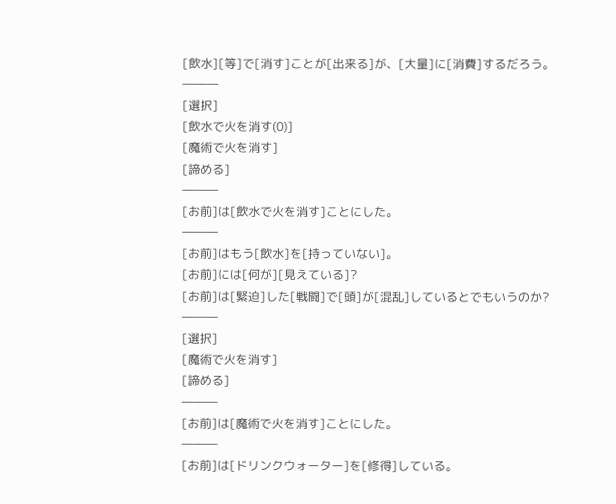[飲水][等]で[消す]ことが[出来る]が、[大量]に[消費]するだろう。
―――
[選択]
[飲水で火を消す(0)]
[魔術で火を消す]
[諦める]
―――
[お前]は[飲水で火を消す]ことにした。
―――
[お前]はもう[飲水]を[持っていない]。
[お前]には[何が][見えている]?
[お前]は[緊迫]した[戦闘]で[頭]が[混乱]しているとでもいうのか?
―――
[選択]
[魔術で火を消す]
[諦める]
―――
[お前]は[魔術で火を消す]ことにした。
―――
[お前]は[ドリンクウォーター]を[修得]している。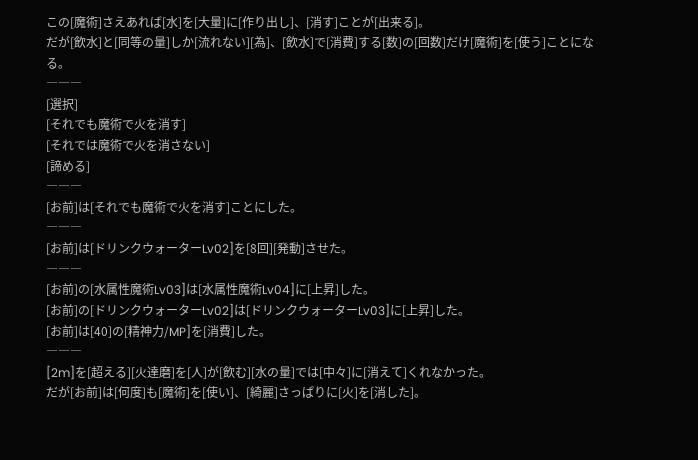この[魔術]さえあれば[水]を[大量]に[作り出し]、[消す]ことが[出来る]。
だが[飲水]と[同等の量]しか[流れない][為]、[飲水]で[消費]する[数]の[回数]だけ[魔術]を[使う]ことになる。
―――
[選択]
[それでも魔術で火を消す]
[それでは魔術で火を消さない]
[諦める]
―――
[お前]は[それでも魔術で火を消す]ことにした。
―――
[お前]は[ドリンクウォーターLv02]を[8回][発動]させた。
―――
[お前]の[水属性魔術Lv03]は[水属性魔術Lv04]に[上昇]した。
[お前]の[ドリンクウォーターLv02]は[ドリンクウォーターLv03]に[上昇]した。
[お前]は[40]の[精神力/MP]を[消費]した。
―――
[2m]を[超える][火達磨]を[人]が[飲む][水の量]では[中々]に[消えて]くれなかった。
だが[お前]は[何度]も[魔術]を[使い]、[綺麗]さっぱりに[火]を[消した]。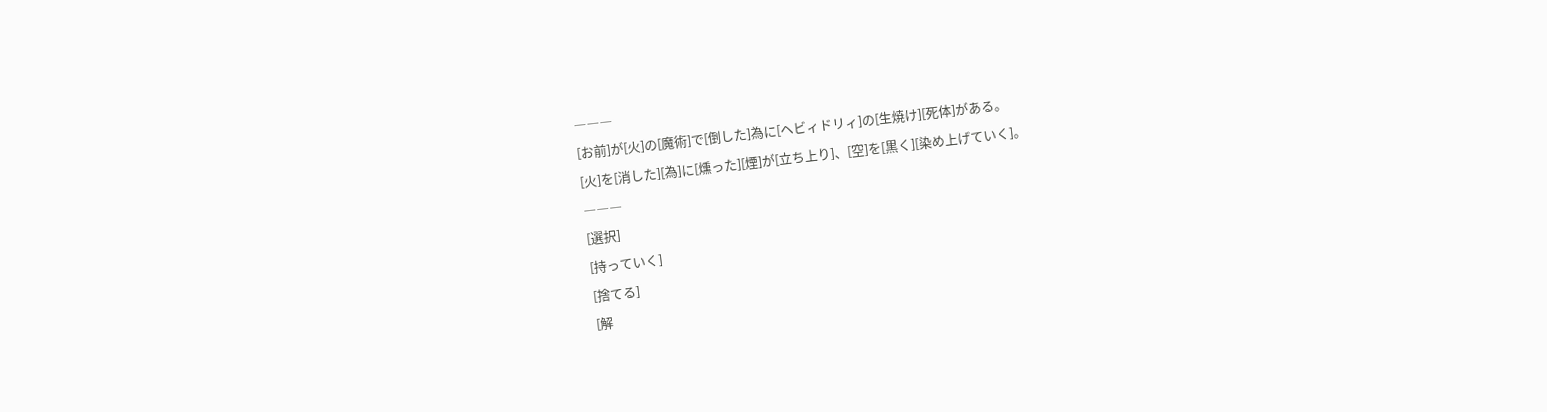―――
[お前]が[火]の[魔術]で[倒した]為に[ヘビィドリィ]の[生焼け][死体]がある。
[火]を[消した][為]に[燻った][煙]が[立ち上り]、[空]を[黒く][染め上げていく]。
―――
[選択]
[持っていく]
[捨てる]
[解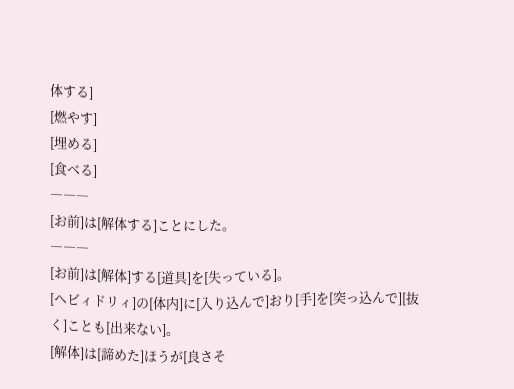体する]
[燃やす]
[埋める]
[食べる]
―――
[お前]は[解体する]ことにした。
―――
[お前]は[解体]する[道具]を[失っている]。
[ヘビィドリィ]の[体内]に[入り込んで]おり[手]を[突っ込んで][抜く]ことも[出来ない]。
[解体]は[諦めた]ほうが[良さそ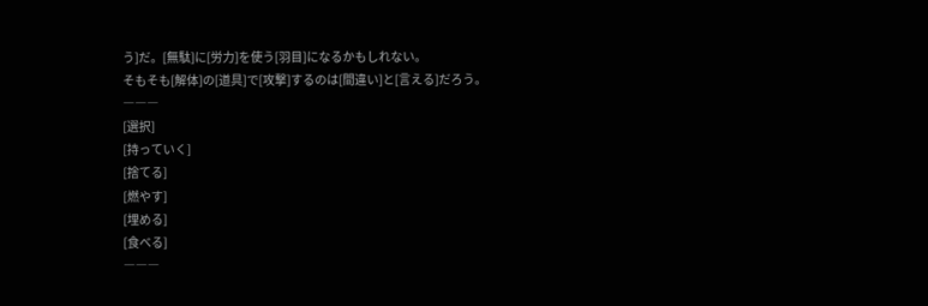う]だ。[無駄]に[労力]を使う[羽目]になるかもしれない。
そもそも[解体]の[道具]で[攻撃]するのは[間違い]と[言える]だろう。
―――
[選択]
[持っていく]
[捨てる]
[燃やす]
[埋める]
[食べる]
―――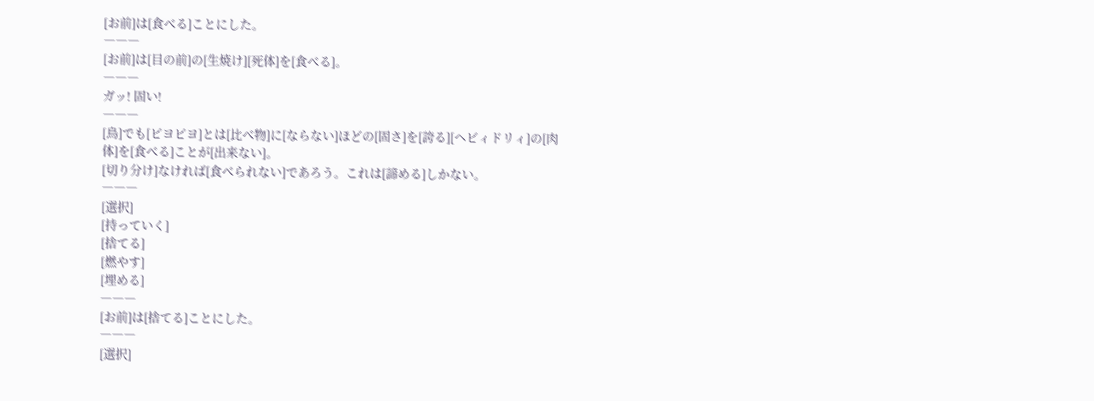[お前]は[食べる]ことにした。
―――
[お前]は[目の前]の[生焼け][死体]を[食べる]。
―――
ガッ! 固い!
―――
[鳥]でも[ピヨピヨ]とは[比べ物]に[ならない]ほどの[固さ]を[誇る][ヘビィドリィ]の[肉体]を[食べる]ことが[出来ない]。
[切り分け]なければ[食べられない]であろう。これは[諦める]しかない。
―――
[選択]
[持っていく]
[捨てる]
[燃やす]
[埋める]
―――
[お前]は[捨てる]ことにした。
―――
[選択]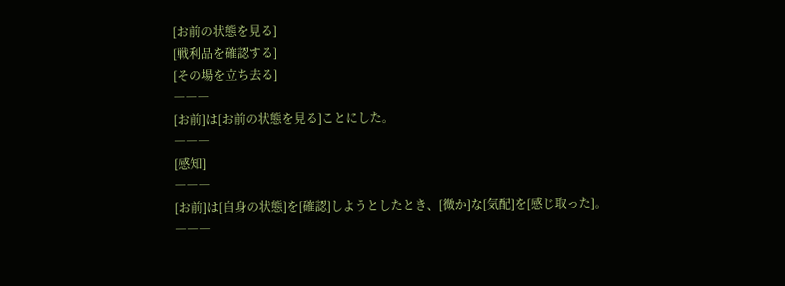[お前の状態を見る]
[戦利品を確認する]
[その場を立ち去る]
―――
[お前]は[お前の状態を見る]ことにした。
―――
[感知]
―――
[お前]は[自身の状態]を[確認]しようとしたとき、[微か]な[気配]を[感じ取った]。
―――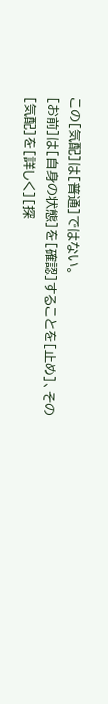この[気配]は[普通]ではない。
[お前]は[自身の状態]を[確認]することを[止め]、その[気配]を[詳しく][探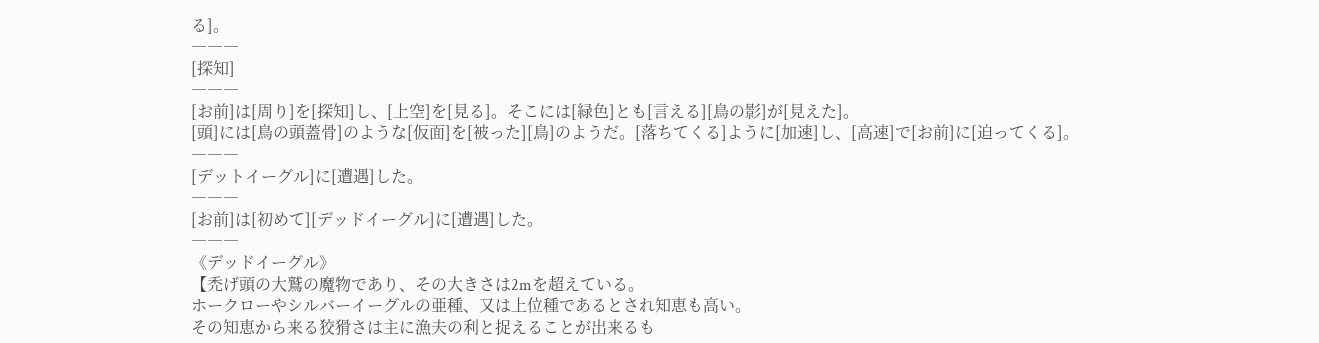る]。
―――
[探知]
―――
[お前]は[周り]を[探知]し、[上空]を[見る]。そこには[緑色]とも[言える][鳥の影]が[見えた]。
[頭]には[鳥の頭蓋骨]のような[仮面]を[被った][鳥]のようだ。[落ちてくる]ように[加速]し、[高速]で[お前]に[迫ってくる]。
―――
[デットイーグル]に[遭遇]した。
―――
[お前]は[初めて][デッドイーグル]に[遭遇]した。
―――
《デッドイーグル》
【禿げ頭の大鷲の魔物であり、その大きさは2mを超えている。
ホークローやシルバーイーグルの亜種、又は上位種であるとされ知恵も高い。
その知恵から来る狡猾さは主に漁夫の利と捉えることが出来るも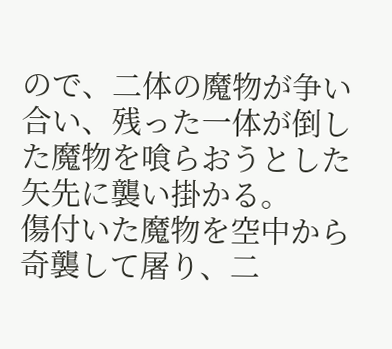ので、二体の魔物が争い合い、残った一体が倒した魔物を喰らおうとした矢先に襲い掛かる。
傷付いた魔物を空中から奇襲して屠り、二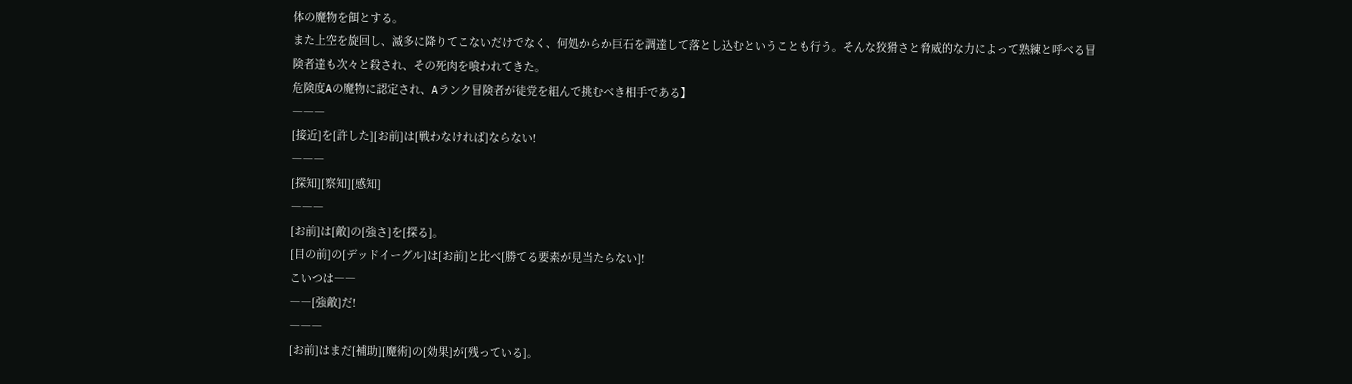体の魔物を餌とする。
また上空を旋回し、滅多に降りてこないだけでなく、何処からか巨石を調達して落とし込むということも行う。そんな狡猾さと脅威的な力によって熟練と呼べる冒険者達も次々と殺され、その死肉を喰われてきた。
危険度Aの魔物に認定され、Aランク冒険者が徒党を組んで挑むべき相手である】
―――
[接近]を[許した][お前]は[戦わなければ]ならない!
―――
[探知][察知][感知]
―――
[お前]は[敵]の[強さ]を[探る]。
[目の前]の[デッドイーグル]は[お前]と比べ[勝てる要素が見当たらない]!
こいつは――
――[強敵]だ!
―――
[お前]はまだ[補助][魔術]の[効果]が[残っている]。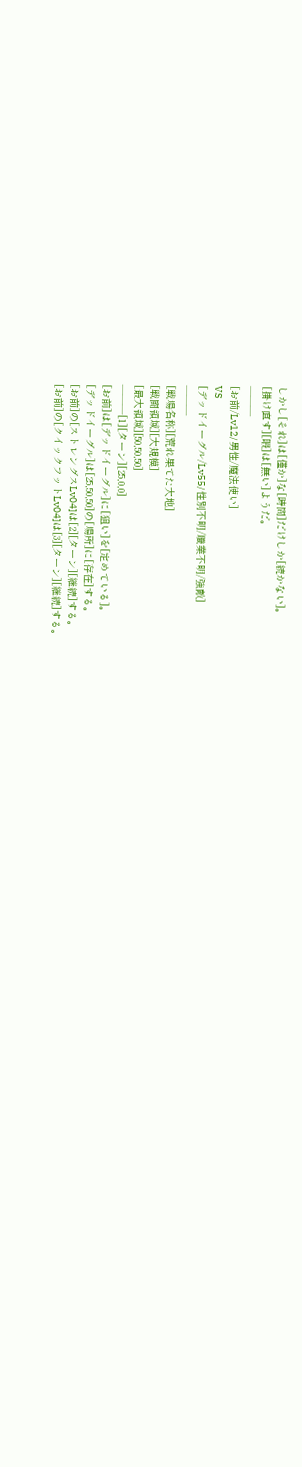しかし[それ]は[僅か]な[時間]だけしか[続かない]。
[掛け直す][暇]は[無い]ようだ。
―――
[お前/Lv12/男性/魔法使い]
VS
[デッドイーグル/Lv55/性別不明/職業不明/強敵]
―――
[戦場名称][荒れ果てた大地]
[戦闘領域][大規模]
[最大領域][50,50,50]
―――[1][ターン][25,0,0]
[お前]は[デッドイーグル]に[狙い]を[定めている]。
[デッドイーグル]は[25,50,50]の[場所]に[存在]する。
[お前]の[ストレングスLv04]は[2][ターン][継続]する。
[お前]の[クイックフットLv04]は[3][ターン][継続]する。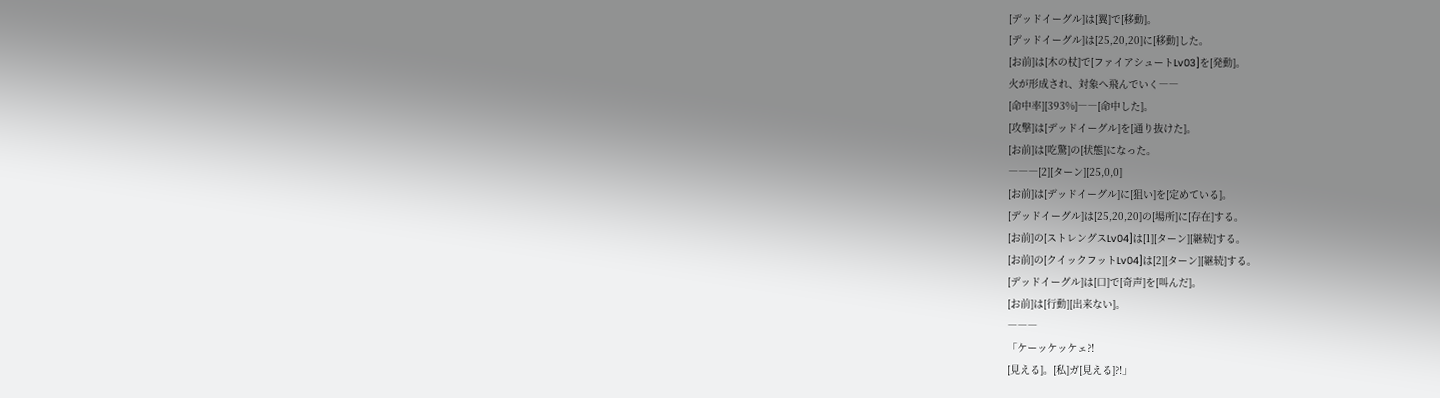[デッドイーグル]は[翼]で[移動]。
[デッドイーグル]は[25,20,20]に[移動]した。
[お前]は[木の杖]で[ファイアシュートLv03]を[発動]。
火が形成され、対象へ飛んでいく――
[命中率][393%]――[命中した]。
[攻撃]は[デッドイーグル]を[通り抜けた]。
[お前]は[吃驚]の[状態]になった。
―――[2][ターン][25,0,0]
[お前]は[デッドイーグル]に[狙い]を[定めている]。
[デッドイーグル]は[25,20,20]の[場所]に[存在]する。
[お前]の[ストレングスLv04]は[1][ターン][継続]する。
[お前]の[クイックフットLv04]は[2][ターン][継続]する。
[デッドイーグル]は[口]で[奇声]を[叫んだ]。
[お前]は[行動][出来ない]。
―――
「ケーッケッケェ?!
[見える]。[私]ガ[見える]?!」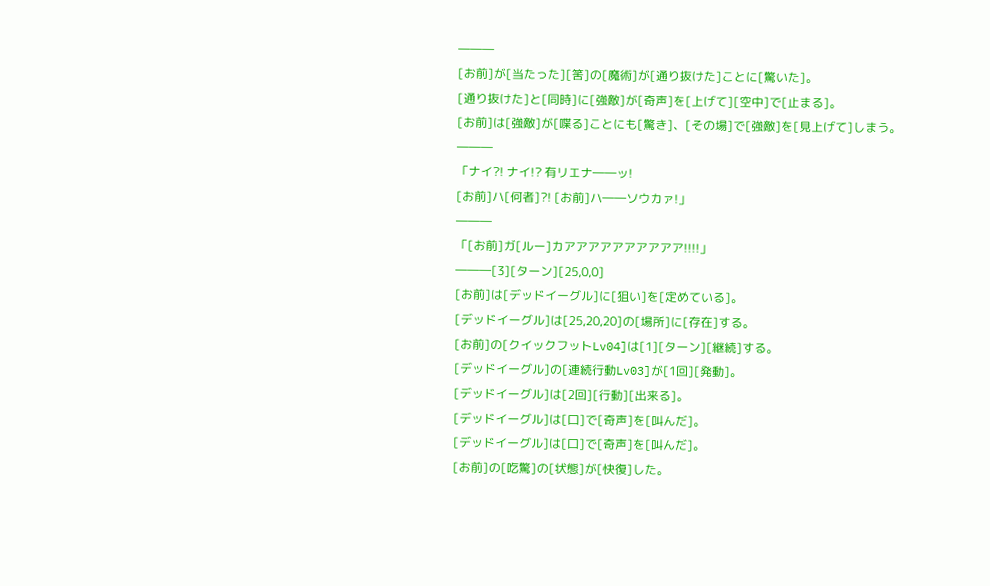―――
[お前]が[当たった][筈]の[魔術]が[通り抜けた]ことに[驚いた]。
[通り抜けた]と[同時]に[強敵]が[奇声]を[上げて][空中]で[止まる]。
[お前]は[強敵]が[喋る]ことにも[驚き]、[その場]で[強敵]を[見上げて]しまう。
―――
「ナイ?! ナイ!? 有リエナ――ッ!
[お前]ハ[何者]?! [お前]ハ――ソウカァ!」
―――
「[お前]ガ[ルー]カアアアアアアアアアア!!!!」
―――[3][ターン][25,0,0]
[お前]は[デッドイーグル]に[狙い]を[定めている]。
[デッドイーグル]は[25,20,20]の[場所]に[存在]する。
[お前]の[クイックフットLv04]は[1][ターン][継続]する。
[デッドイーグル]の[連続行動Lv03]が[1回][発動]。
[デッドイーグル]は[2回][行動][出来る]。
[デッドイーグル]は[口]で[奇声]を[叫んだ]。
[デッドイーグル]は[口]で[奇声]を[叫んだ]。
[お前]の[吃驚]の[状態]が[快復]した。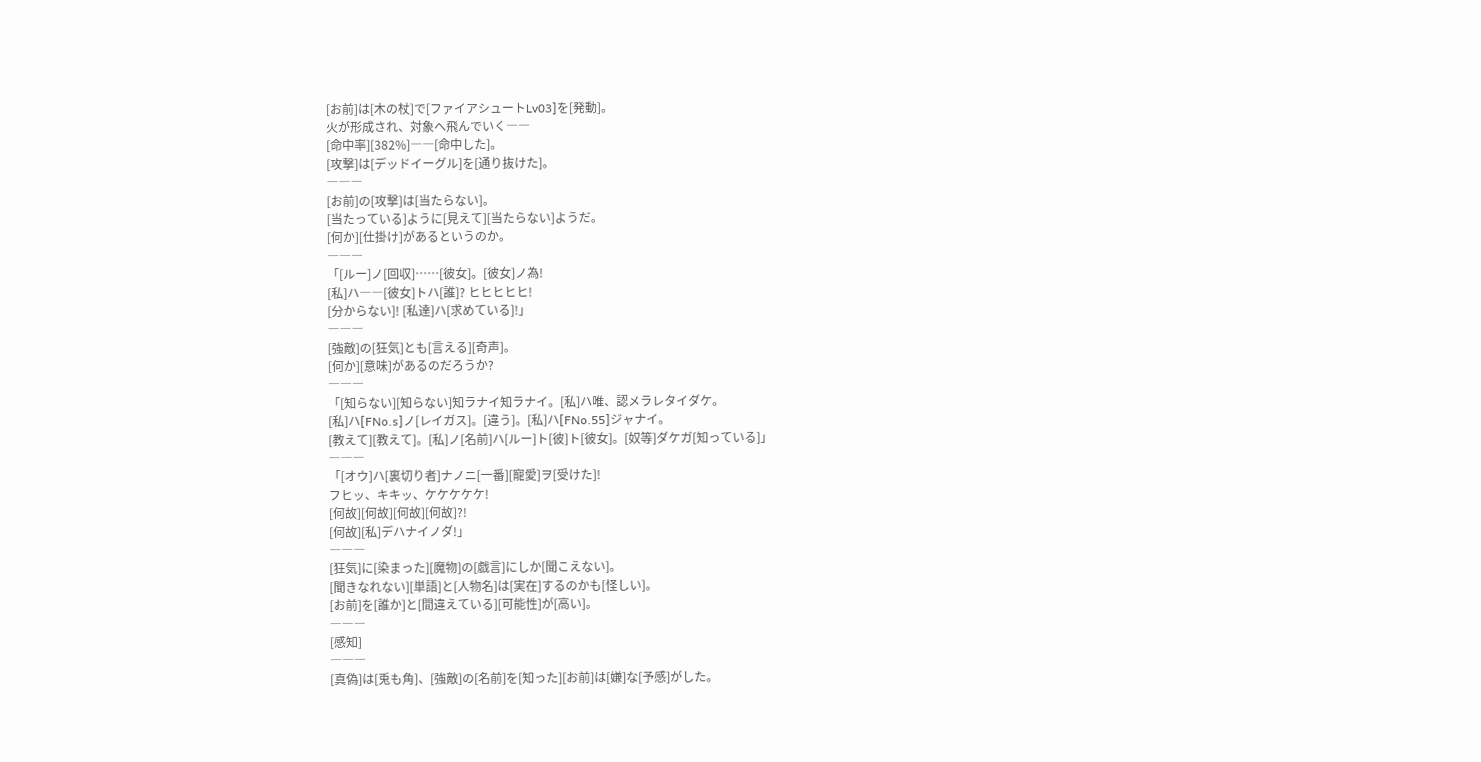[お前]は[木の杖]で[ファイアシュートLv03]を[発動]。
火が形成され、対象へ飛んでいく――
[命中率][382%]――[命中した]。
[攻撃]は[デッドイーグル]を[通り抜けた]。
―――
[お前]の[攻撃]は[当たらない]。
[当たっている]ように[見えて][当たらない]ようだ。
[何か][仕掛け]があるというのか。
―――
「[ルー]ノ[回収]……[彼女]。[彼女]ノ為!
[私]ハ――[彼女]トハ[誰]? ヒヒヒヒヒ!
[分からない]! [私達]ハ[求めている]!」
―――
[強敵]の[狂気]とも[言える][奇声]。
[何か][意味]があるのだろうか?
―――
「[知らない][知らない]知ラナイ知ラナイ。[私]ハ唯、認メラレタイダケ。
[私]ハ[FNo.s]ノ[レイガス]。[違う]。[私]ハ[FNo.55]ジャナイ。
[教えて][教えて]。[私]ノ[名前]ハ[ルー]ト[彼]ト[彼女]。[奴等]ダケガ[知っている]」
―――
「[オウ]ハ[裏切り者]ナノニ[一番][寵愛]ヲ[受けた]!
フヒッ、キキッ、ケケケケケ!
[何故][何故][何故][何故]?!
[何故][私]デハナイノダ!」
―――
[狂気]に[染まった][魔物]の[戯言]にしか[聞こえない]。
[聞きなれない][単語]と[人物名]は[実在]するのかも[怪しい]。
[お前]を[誰か]と[間違えている][可能性]が[高い]。
―――
[感知]
―――
[真偽]は[兎も角]、[強敵]の[名前]を[知った][お前]は[嫌]な[予感]がした。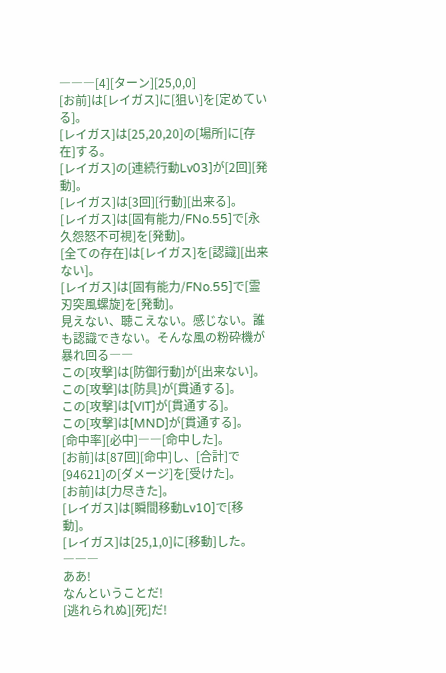―――[4][ターン][25,0,0]
[お前]は[レイガス]に[狙い]を[定めている]。
[レイガス]は[25,20,20]の[場所]に[存在]する。
[レイガス]の[連続行動Lv03]が[2回][発動]。
[レイガス]は[3回][行動][出来る]。
[レイガス]は[固有能力/FNo.55]で[永久怨怒不可視]を[発動]。
[全ての存在]は[レイガス]を[認識][出来ない]。
[レイガス]は[固有能力/FNo.55]で[霊刃突風螺旋]を[発動]。
見えない、聴こえない。感じない。誰も認識できない。そんな風の粉砕機が暴れ回る――
この[攻撃]は[防御行動]が[出来ない]。
この[攻撃]は[防具]が[貫通する]。
この[攻撃]は[VIT]が[貫通する]。
この[攻撃]は[MND]が[貫通する]。
[命中率][必中]――[命中した]。
[お前]は[87回][命中]し、[合計]で[94621]の[ダメージ]を[受けた]。
[お前]は[力尽きた]。
[レイガス]は[瞬間移動Lv10]で[移動]。
[レイガス]は[25,1,0]に[移動]した。
―――
ああ!
なんということだ!
[逃れられぬ][死]だ!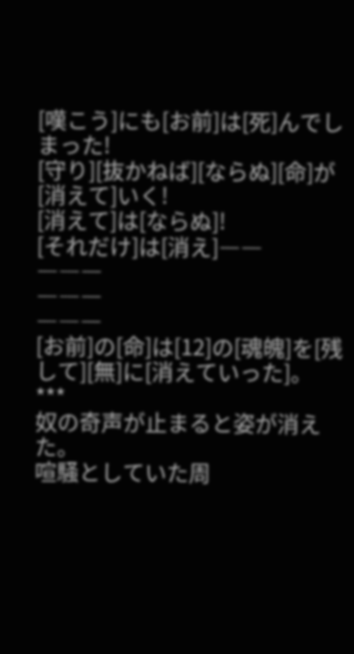[嘆こう]にも[お前]は[死]んでしまった!
[守り][抜かねば][ならぬ][命]が[消えて]いく!
[消えて]は[ならぬ]!
[それだけ]は[消え]――
―――
―――
―――
[お前]の[命]は[12]の[魂魄]を[残して][無]に[消えていった]。
***
奴の奇声が止まると姿が消えた。
喧騒としていた周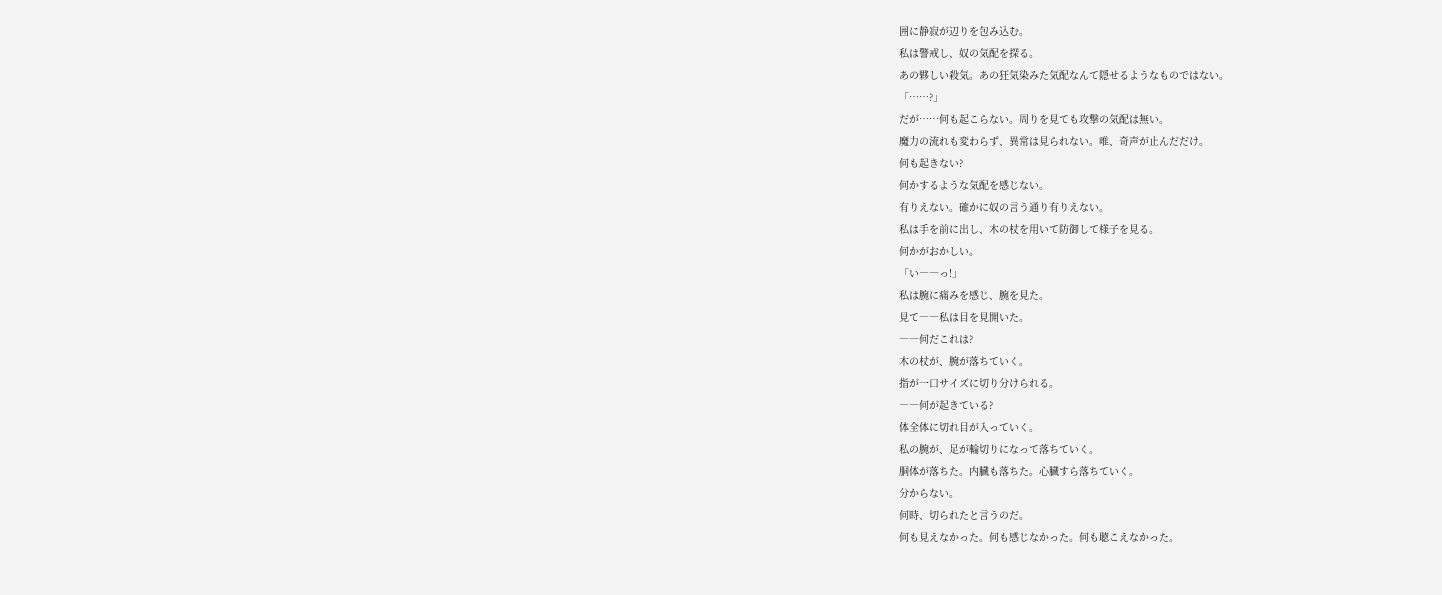囲に静寂が辺りを包み込む。
私は警戒し、奴の気配を探る。
あの夥しい殺気。あの狂気染みた気配なんて隠せるようなものではない。
「……?」
だが……何も起こらない。周りを見ても攻撃の気配は無い。
魔力の流れも変わらず、異常は見られない。唯、奇声が止んだだけ。
何も起きない?
何かするような気配を感じない。
有りえない。確かに奴の言う通り有りえない。
私は手を前に出し、木の杖を用いて防御して様子を見る。
何かがおかしい。
「い――っ!」
私は腕に痛みを感じ、腕を見た。
見て――私は目を見開いた。
――何だこれは?
木の杖が、腕が落ちていく。
指が一口サイズに切り分けられる。
――何が起きている?
体全体に切れ目が入っていく。
私の腕が、足が輪切りになって落ちていく。
胴体が落ちた。内臓も落ちた。心臓すら落ちていく。
分からない。
何時、切られたと言うのだ。
何も見えなかった。何も感じなかった。何も聴こえなかった。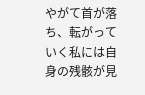やがて首が落ち、転がっていく私には自身の残骸が見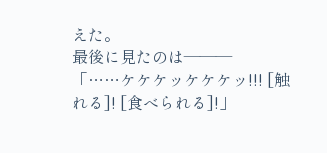えた。
最後に見たのは―――
「……ケケケッケケケッ!!! [触れる]! [食べられる]!」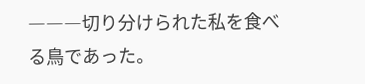―――切り分けられた私を食べる鳥であった。